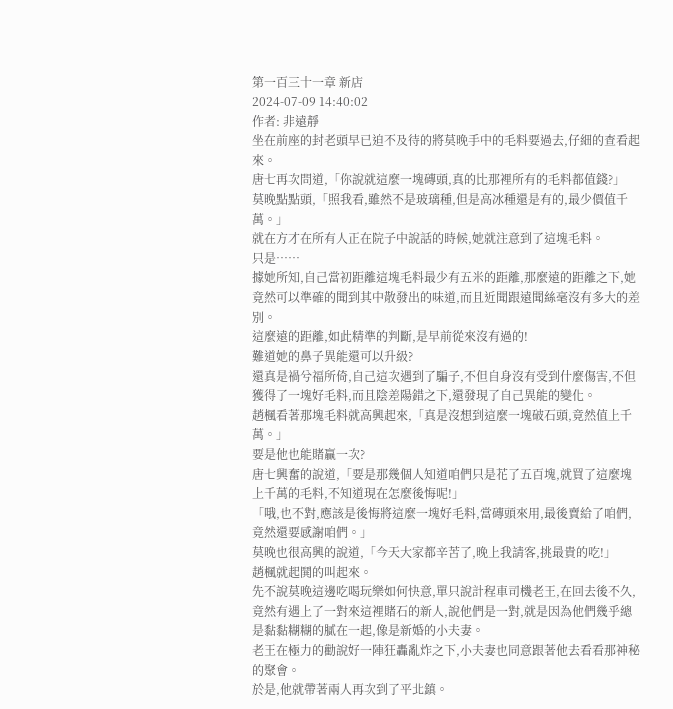第一百三十一章 新店
2024-07-09 14:40:02
作者: 非遠靜
坐在前座的封老頭早已迫不及待的將莫晚手中的毛料要過去,仔細的查看起來。
唐七再次問道,「你說就這麼一塊磚頭,真的比那裡所有的毛料都值錢?」
莫晚點點頭,「照我看,雖然不是玻璃種,但是高冰種還是有的,最少價值千萬。」
就在方才在所有人正在院子中說話的時候,她就注意到了這塊毛料。
只是……
據她所知,自己當初距離這塊毛料最少有五米的距離,那麼遠的距離之下,她竟然可以準確的聞到其中散發出的味道,而且近聞跟遠聞絲毫沒有多大的差別。
這麼遠的距離,如此精準的判斷,是早前從來沒有過的!
難道她的鼻子異能還可以升級?
還真是禍兮福所倚,自己這次遇到了騙子,不但自身沒有受到什麼傷害,不但獲得了一塊好毛料,而且陰差陽錯之下,還發現了自己異能的變化。
趙楓看著那塊毛料就高興起來,「真是沒想到這麼一塊破石頭,竟然值上千萬。」
要是他也能賭贏一次?
唐七興奮的說道,「要是那幾個人知道咱們只是花了五百塊,就買了這麼塊上千萬的毛料,不知道現在怎麼後悔呢!」
「哦,也不對,應該是後悔將這麼一塊好毛料,當磚頭來用,最後賣給了咱們,竟然還要感謝咱們。」
莫晚也很高興的說道,「今天大家都辛苦了,晚上我請客,挑最貴的吃!」
趙楓就起鬨的叫起來。
先不說莫晚這邊吃喝玩樂如何快意,單只說計程車司機老王,在回去後不久,竟然有遇上了一對來這裡賭石的新人,說他們是一對,就是因為他們幾乎總是黏黏糊糊的膩在一起,像是新婚的小夫妻。
老王在極力的勸說好一陣狂轟亂炸之下,小夫妻也同意跟著他去看看那神秘的聚會。
於是,他就帶著兩人再次到了平北鎮。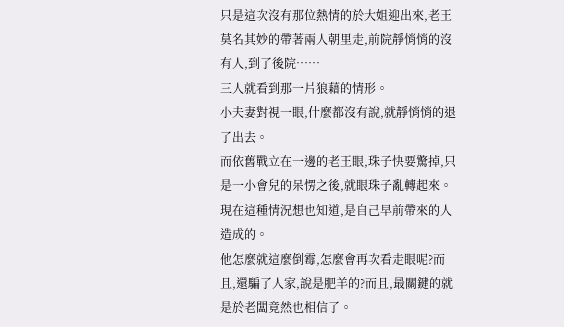只是這次沒有那位熱情的於大姐迎出來,老王莫名其妙的帶著兩人朝里走,前院靜悄悄的沒有人,到了後院……
三人就看到那一片狼藉的情形。
小夫妻對視一眼,什麼都沒有說,就靜悄悄的退了出去。
而依舊戰立在一邊的老王眼,珠子快要驚掉,只是一小會兒的呆愣之後,就眼珠子亂轉起來。
現在這種情況想也知道,是自己早前帶來的人造成的。
他怎麼就這麼倒霉,怎麼會再次看走眼呢?而且,還騙了人家,說是肥羊的?而且,最關鍵的就是於老闆竟然也相信了。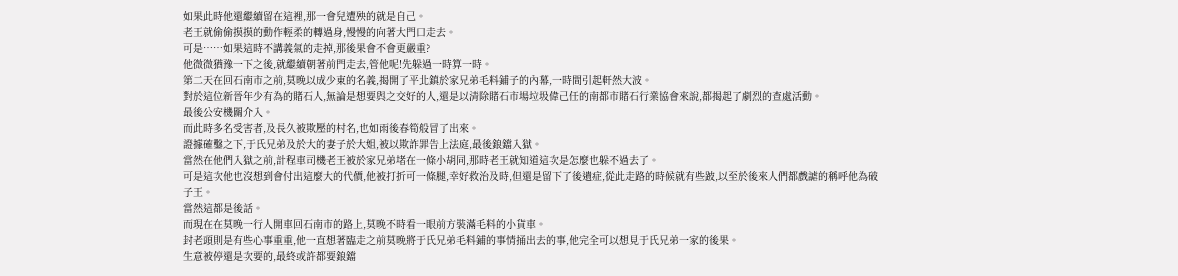如果此時他還繼續留在這裡,那一會兒遭殃的就是自己。
老王就偷偷摸摸的動作輕柔的轉過身,慢慢的向著大門口走去。
可是……如果這時不講義氣的走掉,那後果會不會更嚴重?
他微微猶豫一下之後,就繼續朝著前門走去,管他呢!先躲過一時算一時。
第二天在回石南市之前,莫晚以成少東的名義,揭開了平北鎮於家兄弟毛料鋪子的內幕,一時間引起軒然大波。
對於這位新晉年少有為的賭石人,無論是想要與之交好的人,還是以清除賭石市場垃圾偉己任的南都市賭石行業協會來說,都揭起了劇烈的查處活動。
最後公安機關介入。
而此時多名受害者,及長久被欺壓的村名,也如雨後春筍般冒了出來。
證據確鑿之下,于氏兄弟及於大的妻子於大姐,被以欺詐罪告上法庭,最後鋃鐺入獄。
當然在他們入獄之前,計程車司機老王被於家兄弟堵在一條小胡同,那時老王就知道這次是怎麼也躲不過去了。
可是這次他也沒想到會付出這麼大的代價,他被打折可一條腿,幸好救治及時,但還是留下了後遺症,從此走路的時候就有些跛,以至於後來人們都戲謔的稱呼他為破子王。
當然這都是後話。
而現在在莫晚一行人開車回石南市的路上,莫晚不時看一眼前方裝滿毛料的小貨車。
封老頭則是有些心事重重,他一直想著臨走之前莫晚將于氏兄弟毛料鋪的事情捅出去的事,他完全可以想見于氏兄弟一家的後果。
生意被停還是次要的,最終或許都要鋃鐺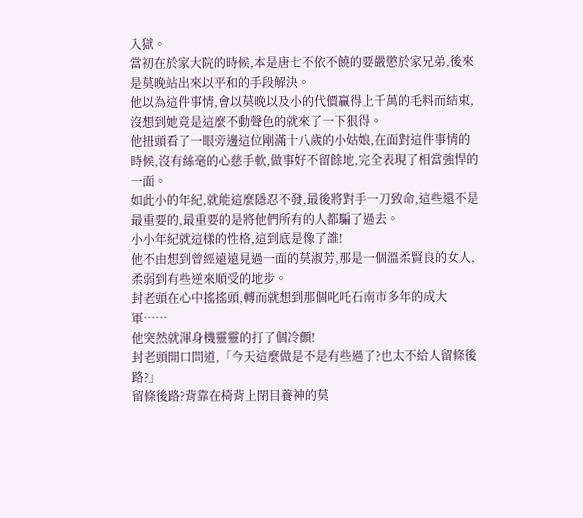入獄。
當初在於家大院的時候,本是唐七不依不饒的要嚴懲於家兄弟,後來是莫晚站出來以平和的手段解決。
他以為這件事情,會以莫晚以及小的代價贏得上千萬的毛料而結束,沒想到她竟是這麼不動聲色的就來了一下狠得。
他扭頭看了一眼旁邊這位剛滿十八歲的小姑娘,在面對這件事情的時候,沒有絲毫的心慈手軟,做事好不留餘地,完全表現了相當強悍的一面。
如此小的年紀,就能這麼隱忍不發,最後將對手一刀致命,這些還不是最重要的,最重要的是將他們所有的人都騙了過去。
小小年紀就這樣的性格,這到底是像了誰!
他不由想到曾經遠遠見過一面的莫淑芳,那是一個溫柔賢良的女人,柔弱到有些逆來順受的地步。
封老頭在心中搖搖頭,轉而就想到那個叱吒石南市多年的成大軍……
他突然就渾身機靈靈的打了個冷顫!
封老頭開口問道,「今天這麼做是不是有些過了?也太不給人留條後路?」
留條後路?背靠在椅背上閉目養神的莫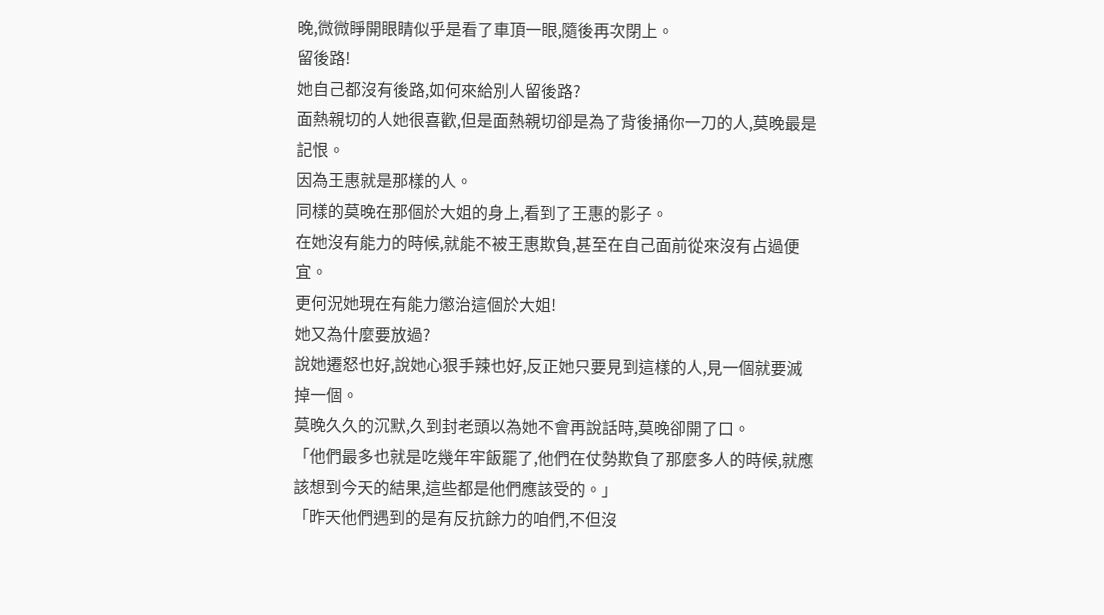晚,微微睜開眼睛似乎是看了車頂一眼,隨後再次閉上。
留後路!
她自己都沒有後路,如何來給別人留後路?
面熱親切的人她很喜歡,但是面熱親切卻是為了背後捅你一刀的人,莫晚最是記恨。
因為王惠就是那樣的人。
同樣的莫晚在那個於大姐的身上,看到了王惠的影子。
在她沒有能力的時候,就能不被王惠欺負,甚至在自己面前從來沒有占過便宜。
更何況她現在有能力懲治這個於大姐!
她又為什麼要放過?
說她遷怒也好,說她心狠手辣也好,反正她只要見到這樣的人,見一個就要滅掉一個。
莫晚久久的沉默,久到封老頭以為她不會再說話時,莫晚卻開了口。
「他們最多也就是吃幾年牢飯罷了,他們在仗勢欺負了那麼多人的時候,就應該想到今天的結果,這些都是他們應該受的。」
「昨天他們遇到的是有反抗餘力的咱們,不但沒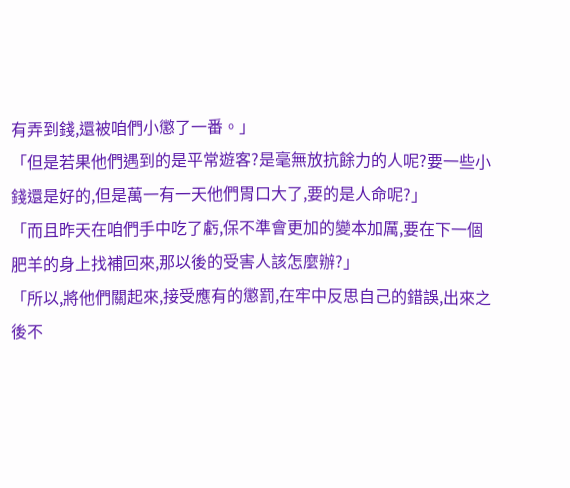有弄到錢,還被咱們小懲了一番。」
「但是若果他們遇到的是平常遊客?是毫無放抗餘力的人呢?要一些小錢還是好的,但是萬一有一天他們胃口大了,要的是人命呢?」
「而且昨天在咱們手中吃了虧,保不準會更加的變本加厲,要在下一個肥羊的身上找補回來,那以後的受害人該怎麼辦?」
「所以,將他們關起來,接受應有的懲罰,在牢中反思自己的錯誤,出來之後不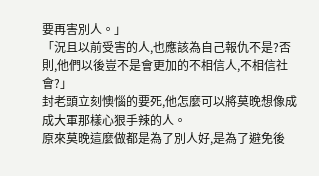要再害別人。」
「況且以前受害的人,也應該為自己報仇不是?否則,他們以後豈不是會更加的不相信人,不相信社會?」
封老頭立刻懊惱的要死,他怎麼可以將莫晚想像成成大軍那樣心狠手辣的人。
原來莫晚這麼做都是為了別人好,是為了避免後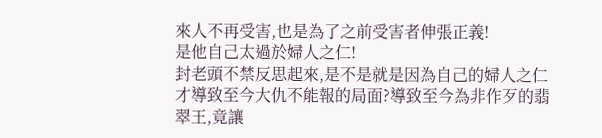來人不再受害,也是為了之前受害者伸張正義!
是他自己太過於婦人之仁!
封老頭不禁反思起來,是不是就是因為自己的婦人之仁才導致至今大仇不能報的局面?導致至今為非作歹的翡翠王,竟讓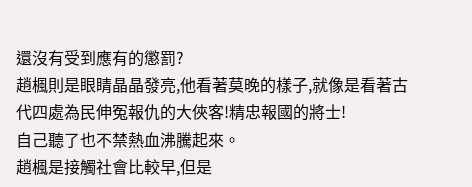還沒有受到應有的懲罰?
趙楓則是眼睛晶晶發亮,他看著莫晚的樣子,就像是看著古代四處為民伸冤報仇的大俠客!精忠報國的將士!
自己聽了也不禁熱血沸騰起來。
趙楓是接觸社會比較早,但是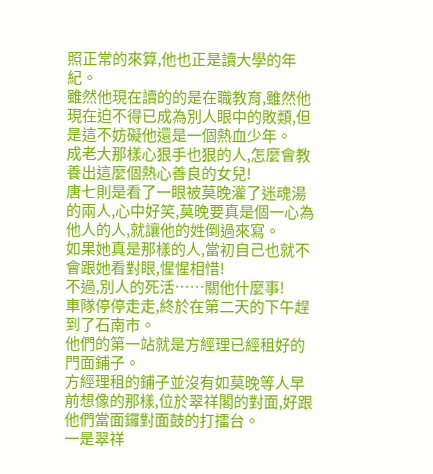照正常的來算,他也正是讀大學的年紀。
雖然他現在讀的的是在職教育,雖然他現在迫不得已成為別人眼中的敗類,但是這不妨礙他還是一個熱血少年。
成老大那樣心狠手也狠的人,怎麼會教養出這麼個熱心善良的女兒!
唐七則是看了一眼被莫晚灌了迷魂湯的兩人,心中好笑,莫晚要真是個一心為他人的人,就讓他的姓倒過來寫。
如果她真是那樣的人,當初自己也就不會跟她看對眼,惺惺相惜!
不過,別人的死活……關他什麼事!
車隊停停走走,終於在第二天的下午趕到了石南市。
他們的第一站就是方經理已經租好的門面鋪子。
方經理租的鋪子並沒有如莫晚等人早前想像的那樣,位於翠祥閣的對面,好跟他們當面鑼對面鼓的打擂台。
一是翠祥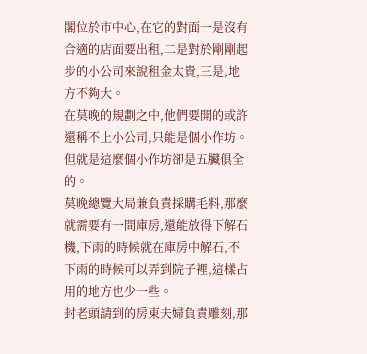閣位於市中心,在它的對面一是沒有合適的店面要出租,二是對於剛剛起步的小公司來說租金太貴,三是,地方不夠大。
在莫晚的規劃之中,他們要開的或許還稱不上小公司,只能是個小作坊。
但就是這麼個小作坊卻是五臟俱全的。
莫晚總覽大局兼負責採購毛料,那麼就需要有一間庫房,還能放得下解石機,下雨的時候就在庫房中解石,不下雨的時候可以弄到院子裡,這樣占用的地方也少一些。
封老頭請到的房東夫婦負責雕刻,那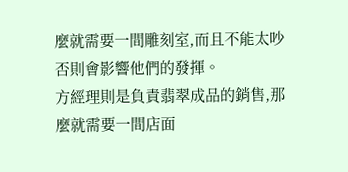麼就需要一間雕刻室,而且不能太吵否則會影響他們的發揮。
方經理則是負責翡翠成品的銷售,那麼就需要一間店面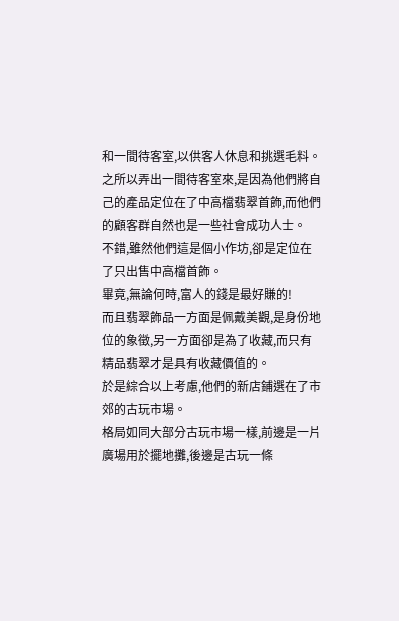和一間待客室,以供客人休息和挑選毛料。
之所以弄出一間待客室來,是因為他們將自己的產品定位在了中高檔翡翠首飾,而他們的顧客群自然也是一些社會成功人士。
不錯,雖然他們這是個小作坊,卻是定位在了只出售中高檔首飾。
畢竟,無論何時,富人的錢是最好賺的!
而且翡翠飾品一方面是佩戴美觀,是身份地位的象徵,另一方面卻是為了收藏,而只有精品翡翠才是具有收藏價值的。
於是綜合以上考慮,他們的新店鋪選在了市郊的古玩市場。
格局如同大部分古玩市場一樣,前邊是一片廣場用於擺地攤,後邊是古玩一條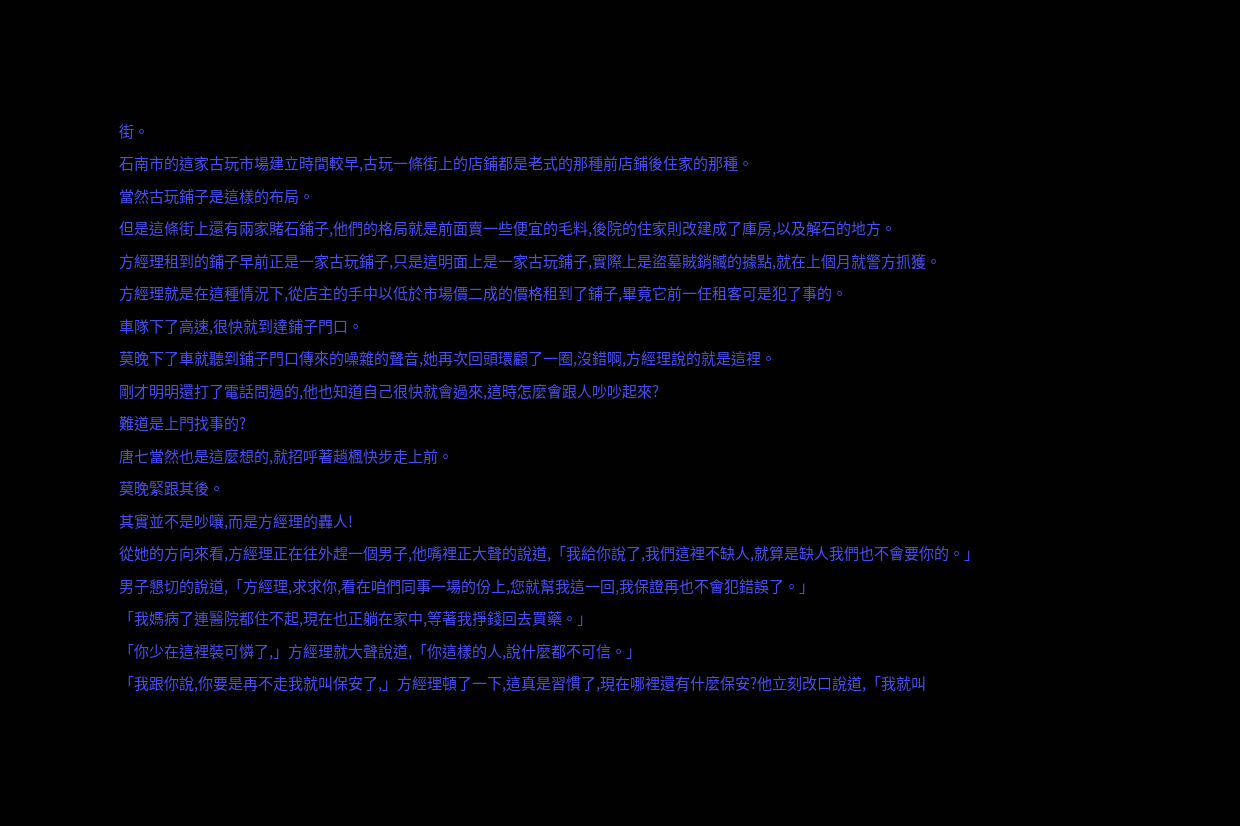街。
石南市的這家古玩市場建立時間較早,古玩一條街上的店鋪都是老式的那種前店鋪後住家的那種。
當然古玩鋪子是這樣的布局。
但是這條街上還有兩家賭石鋪子,他們的格局就是前面賣一些便宜的毛料,後院的住家則改建成了庫房,以及解石的地方。
方經理租到的鋪子早前正是一家古玩鋪子,只是這明面上是一家古玩鋪子,實際上是盜墓賊銷贓的據點,就在上個月就警方抓獲。
方經理就是在這種情況下,從店主的手中以低於市場價二成的價格租到了鋪子,畢竟它前一任租客可是犯了事的。
車隊下了高速,很快就到達鋪子門口。
莫晚下了車就聽到鋪子門口傳來的噪雜的聲音,她再次回頭環顧了一圈,沒錯啊,方經理說的就是這裡。
剛才明明還打了電話問過的,他也知道自己很快就會過來,這時怎麼會跟人吵吵起來?
難道是上門找事的?
唐七當然也是這麼想的,就招呼著趙楓快步走上前。
莫晚緊跟其後。
其實並不是吵嚷,而是方經理的轟人!
從她的方向來看,方經理正在往外趕一個男子,他嘴裡正大聲的說道,「我給你說了,我們這裡不缺人,就算是缺人我們也不會要你的。」
男子懇切的說道,「方經理,求求你,看在咱們同事一場的份上,您就幫我這一回,我保證再也不會犯錯誤了。」
「我媽病了連醫院都住不起,現在也正躺在家中,等著我掙錢回去買藥。」
「你少在這裡裝可憐了,」方經理就大聲說道,「你這樣的人,說什麼都不可信。」
「我跟你說,你要是再不走我就叫保安了,」方經理頓了一下,這真是習慣了,現在哪裡還有什麼保安?他立刻改口說道,「我就叫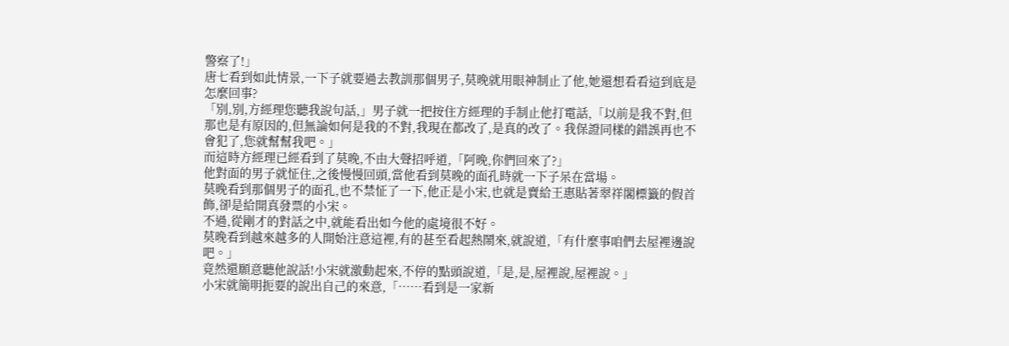警察了!」
唐七看到如此情景,一下子就要過去教訓那個男子,莫晚就用眼神制止了他,她還想看看這到底是怎麼回事?
「別,別,方經理您聽我說句話,」男子就一把按住方經理的手制止他打電話,「以前是我不對,但那也是有原因的,但無論如何是我的不對,我現在都改了,是真的改了。我保證同樣的錯誤再也不會犯了,您就幫幫我吧。」
而這時方經理已經看到了莫晚,不由大聲招呼道,「阿晚,你們回來了?」
他對面的男子就怔住,之後慢慢回頭,當他看到莫晚的面孔時就一下子呆在當場。
莫晚看到那個男子的面孔,也不禁怔了一下,他正是小宋,也就是賣給王惠貼著翠祥閣標籤的假首飾,卻是給開真發票的小宋。
不過,從剛才的對話之中,就能看出如今他的處境很不好。
莫晚看到越來越多的人開始注意這裡,有的甚至看起熱鬧來,就說道,「有什麼事咱們去屋裡邊說吧。」
竟然還願意聽他說話!小宋就激動起來,不停的點頭說道,「是,是,屋裡說,屋裡說。」
小宋就簡明扼要的說出自己的來意,「……看到是一家新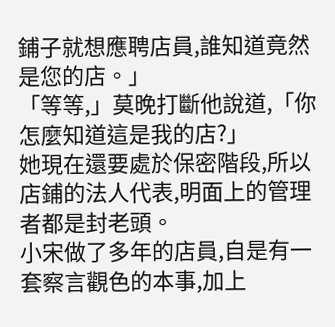鋪子就想應聘店員,誰知道竟然是您的店。」
「等等,」莫晚打斷他說道,「你怎麼知道這是我的店?」
她現在還要處於保密階段,所以店鋪的法人代表,明面上的管理者都是封老頭。
小宋做了多年的店員,自是有一套察言觀色的本事,加上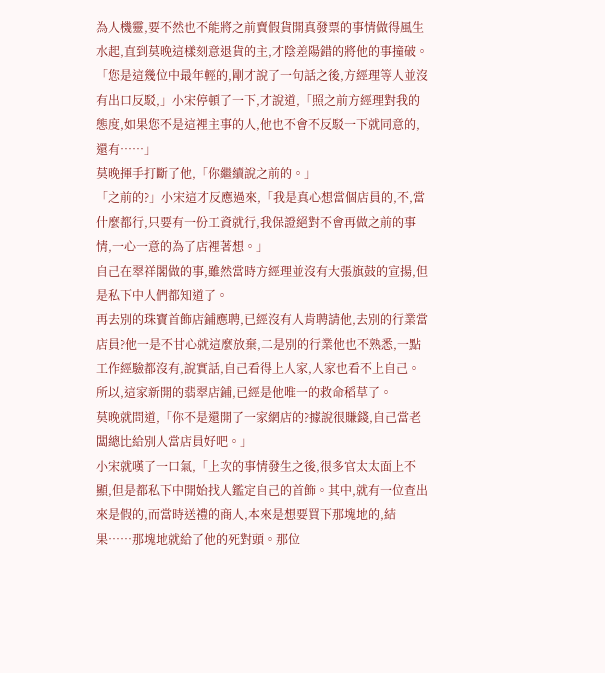為人機靈,要不然也不能將之前賣假貨開真發票的事情做得風生水起,直到莫晚這樣刻意退貨的主,才陰差陽錯的將他的事撞破。
「您是這幾位中最年輕的,剛才說了一句話之後,方經理等人並沒有出口反駁,」小宋停頓了一下,才說道,「照之前方經理對我的態度,如果您不是這裡主事的人,他也不會不反駁一下就同意的,還有……」
莫晚揮手打斷了他,「你繼續說之前的。」
「之前的?」小宋這才反應過來,「我是真心想當個店員的,不,當什麼都行,只要有一份工資就行,我保證絕對不會再做之前的事情,一心一意的為了店裡著想。」
自己在翠祥閣做的事,雖然當時方經理並沒有大張旗鼓的宣揚,但是私下中人們都知道了。
再去別的珠寶首飾店鋪應聘,已經沒有人肯聘請他,去別的行業當店員?他一是不甘心就這麼放棄,二是別的行業他也不熟悉,一點工作經驗都沒有,說實話,自己看得上人家,人家也看不上自己。
所以,這家新開的翡翠店鋪,已經是他唯一的救命稻草了。
莫晚就問道,「你不是還開了一家網店的?據說很賺錢,自己當老闆總比給別人當店員好吧。」
小宋就嘆了一口氣,「上次的事情發生之後,很多官太太面上不顯,但是都私下中開始找人鑑定自己的首飾。其中,就有一位查出來是假的,而當時送禮的商人,本來是想要買下那塊地的,結果……那塊地就給了他的死對頭。那位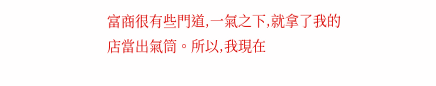富商很有些門道,一氣之下,就拿了我的店當出氣筒。所以,我現在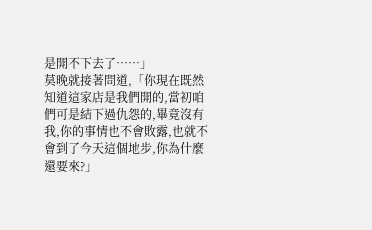是開不下去了……」
莫晚就接著問道,「你現在既然知道這家店是我們開的,當初咱們可是結下過仇怨的,畢竟沒有我,你的事情也不會敗露,也就不會到了今天這個地步,你為什麼還要來?」